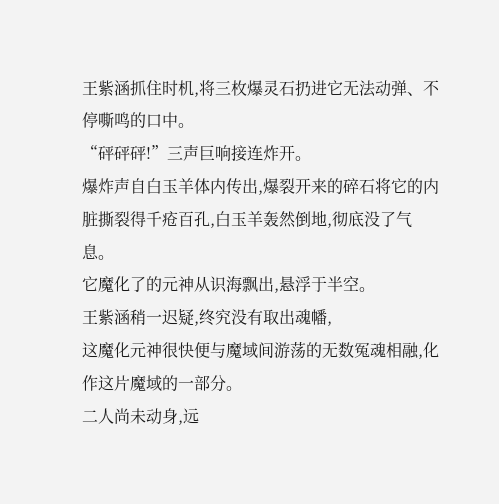王紫涵抓住时机,将三枚爆灵石扔进它无法动弹、不停嘶鸣的口中。
“砰砰砰!”三声巨响接连炸开。
爆炸声自白玉羊体内传出,爆裂开来的碎石将它的内脏撕裂得千疮百孔,白玉羊轰然倒地,彻底没了气息。
它魔化了的元神从识海飘出,悬浮于半空。
王紫涵稍一迟疑,终究没有取出魂幡,
这魔化元神很快便与魔域间游荡的无数冤魂相融,化作这片魔域的一部分。
二人尚未动身,远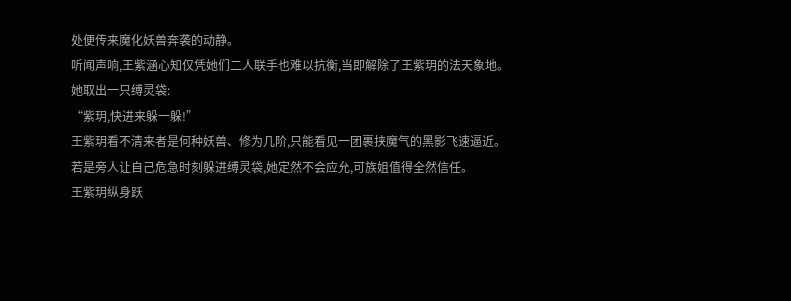处便传来魔化妖兽奔袭的动静。
听闻声响,王紫涵心知仅凭她们二人联手也难以抗衡,当即解除了王紫玥的法天象地。
她取出一只缚灵袋:
“紫玥,快进来躲一躲!”
王紫玥看不清来者是何种妖兽、修为几阶,只能看见一团裹挟魔气的黑影飞速逼近。
若是旁人让自己危急时刻躲进缚灵袋,她定然不会应允,可族姐值得全然信任。
王紫玥纵身跃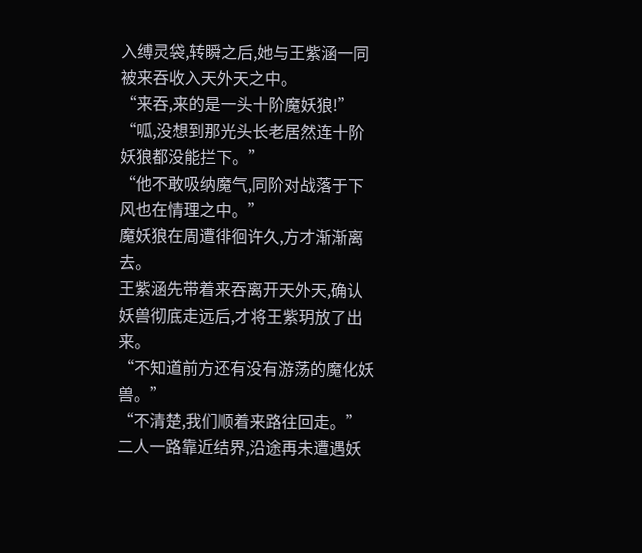入缚灵袋,转瞬之后,她与王紫涵一同被来吞收入天外天之中。
“来吞,来的是一头十阶魔妖狼!”
“呱,没想到那光头长老居然连十阶妖狼都没能拦下。”
“他不敢吸纳魔气,同阶对战落于下风也在情理之中。”
魔妖狼在周遭徘徊许久,方才渐渐离去。
王紫涵先带着来吞离开天外天,确认妖兽彻底走远后,才将王紫玥放了出来。
“不知道前方还有没有游荡的魔化妖兽。”
“不清楚,我们顺着来路往回走。”
二人一路靠近结界,沿途再未遭遇妖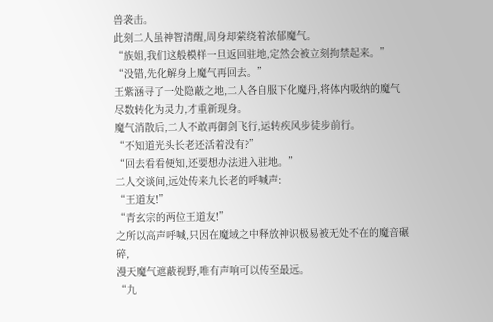兽袭击。
此刻二人虽神智清醒,周身却萦绕着浓郁魔气。
“族姐,我们这般模样一旦返回驻地,定然会被立刻拘禁起来。”
“没错,先化解身上魔气再回去。”
王紫涵寻了一处隐蔽之地,二人各自服下化魔丹,将体内吸纳的魔气尽数转化为灵力,才重新现身。
魔气消散后,二人不敢再御剑飞行,运转疾风步徒步前行。
“不知道光头长老还活着没有?”
“回去看看便知,还要想办法进入驻地。”
二人交谈间,远处传来九长老的呼喊声:
“王道友!”
“青玄宗的两位王道友!”
之所以高声呼喊,只因在魔域之中释放神识极易被无处不在的魔音碾碎,
漫天魔气遮蔽视野,唯有声响可以传至最远。
“九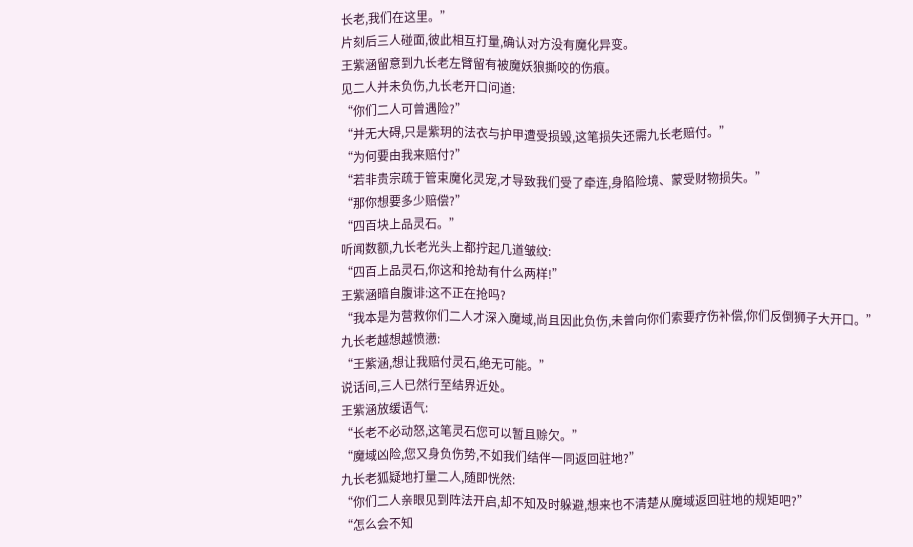长老,我们在这里。”
片刻后三人碰面,彼此相互打量,确认对方没有魔化异变。
王紫涵留意到九长老左臂留有被魔妖狼撕咬的伤痕。
见二人并未负伤,九长老开口问道:
“你们二人可曾遇险?”
“并无大碍,只是紫玥的法衣与护甲遭受损毁,这笔损失还需九长老赔付。”
“为何要由我来赔付?”
“若非贵宗疏于管束魔化灵宠,才导致我们受了牵连,身陷险境、蒙受财物损失。”
“那你想要多少赔偿?”
“四百块上品灵石。”
听闻数额,九长老光头上都拧起几道皱纹:
“四百上品灵石,你这和抢劫有什么两样!”
王紫涵暗自腹诽:这不正在抢吗?
“我本是为营救你们二人才深入魔域,尚且因此负伤,未曾向你们索要疗伤补偿,你们反倒狮子大开口。”
九长老越想越愤懑:
“王紫涵,想让我赔付灵石,绝无可能。”
说话间,三人已然行至结界近处。
王紫涵放缓语气:
“长老不必动怒,这笔灵石您可以暂且赊欠。”
“魔域凶险,您又身负伤势,不如我们结伴一同返回驻地?”
九长老狐疑地打量二人,随即恍然:
“你们二人亲眼见到阵法开启,却不知及时躲避,想来也不清楚从魔域返回驻地的规矩吧?”
“怎么会不知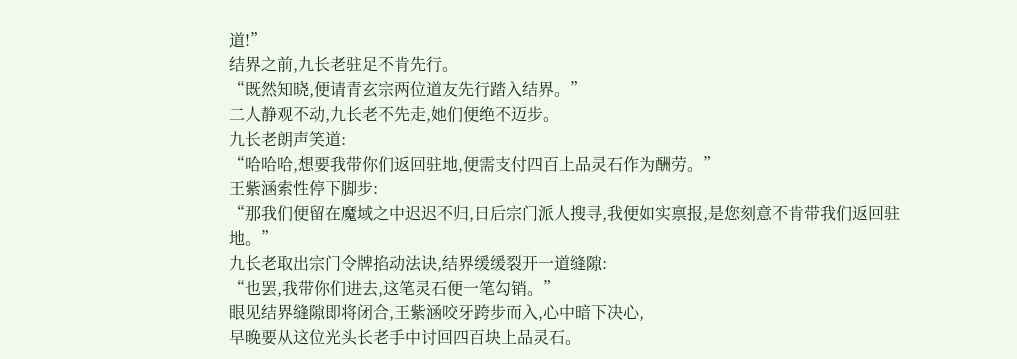道!”
结界之前,九长老驻足不肯先行。
“既然知晓,便请青玄宗两位道友先行踏入结界。”
二人静观不动,九长老不先走,她们便绝不迈步。
九长老朗声笑道:
“哈哈哈,想要我带你们返回驻地,便需支付四百上品灵石作为酬劳。”
王紫涵索性停下脚步:
“那我们便留在魔域之中迟迟不归,日后宗门派人搜寻,我便如实禀报,是您刻意不肯带我们返回驻地。”
九长老取出宗门令牌掐动法诀,结界缓缓裂开一道缝隙:
“也罢,我带你们进去,这笔灵石便一笔勾销。”
眼见结界缝隙即将闭合,王紫涵咬牙跨步而入,心中暗下决心,
早晚要从这位光头长老手中讨回四百块上品灵石。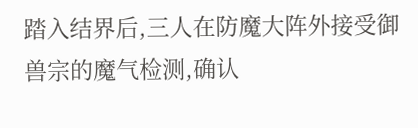踏入结界后,三人在防魔大阵外接受御兽宗的魔气检测,确认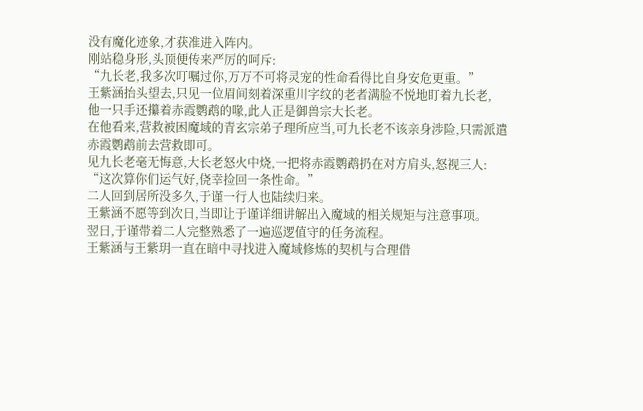没有魔化迹象,才获准进入阵内。
刚站稳身形,头顶便传来严厉的呵斥:
“九长老,我多次叮嘱过你,万万不可将灵宠的性命看得比自身安危更重。”
王紫涵抬头望去,只见一位眉间刻着深重川字纹的老者满脸不悦地盯着九长老,
他一只手还攥着赤霞鹦鹉的喙,此人正是御兽宗大长老。
在他看来,营救被困魔域的青玄宗弟子理所应当,可九长老不该亲身涉险,只需派遣赤霞鹦鹉前去营救即可。
见九长老毫无悔意,大长老怒火中烧,一把将赤霞鹦鹉扔在对方肩头,怒视三人:
“这次算你们运气好,侥幸捡回一条性命。”
二人回到居所没多久,于谨一行人也陆续归来。
王紫涵不愿等到次日,当即让于谨详细讲解出入魔域的相关规矩与注意事项。
翌日,于谨带着二人完整熟悉了一遍巡逻值守的任务流程。
王紫涵与王紫玥一直在暗中寻找进入魔域修炼的契机与合理借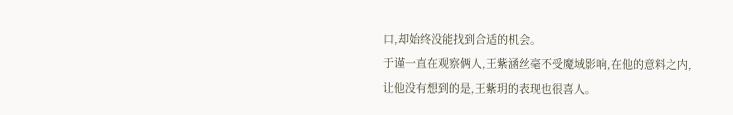口,却始终没能找到合适的机会。
于谨一直在观察俩人,王紫涵丝毫不受魔域影响,在他的意料之内,
让他没有想到的是,王紫玥的表现也很喜人。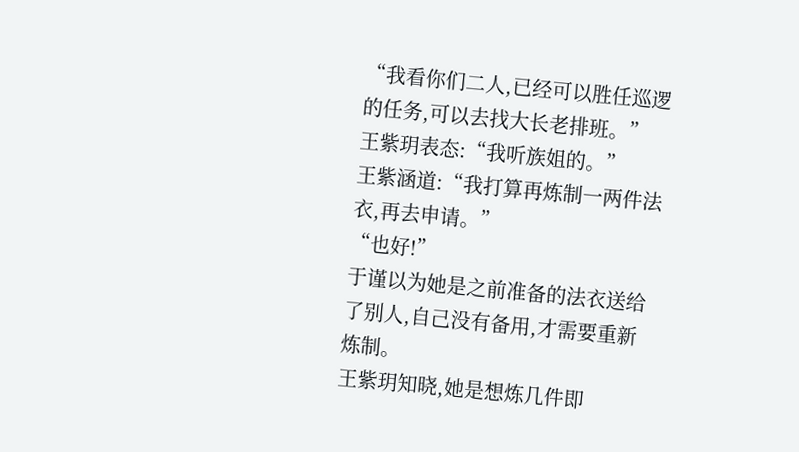“我看你们二人,已经可以胜任巡逻的任务,可以去找大长老排班。”
王紫玥表态:“我听族姐的。”
王紫涵道:“我打算再炼制一两件法衣,再去申请。”
“也好!”
于谨以为她是之前准备的法衣送给了别人,自己没有备用,才需要重新炼制。
王紫玥知晓,她是想炼几件即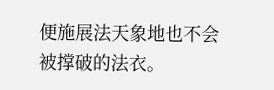便施展法天象地也不会被撑破的法衣。